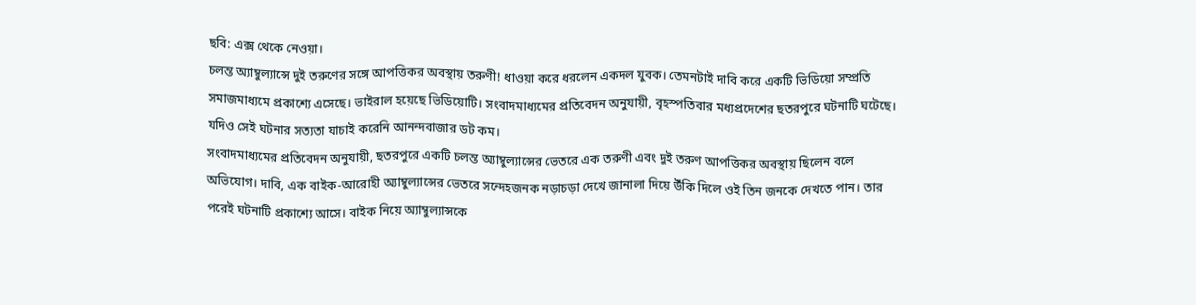ছবি: এক্স থেকে নেওয়া।
চলন্ত অ্যাম্বুল্যান্সে দুই তরুণের সঙ্গে আপত্তিকর অবস্থায় তরুণী! ধাওয়া করে ধরলেন একদল যুবক। তেমনটাই দাবি করে একটি ভিডিয়ো সম্প্রতি সমাজমাধ্যমে প্রকাশ্যে এসেছে। ভাইরাল হয়েছে ভিডিয়োটি। সংবাদমাধ্যমের প্রতিবেদন অনুযায়ী, বৃহস্পতিবার মধ্যপ্রদেশের ছতরপুরে ঘটনাটি ঘটেছে। যদিও সেই ঘটনার সত্যতা যাচাই করেনি আনন্দবাজার ডট কম।
সংবাদমাধ্যমের প্রতিবেদন অনুযায়ী, ছতরপুরে একটি চলন্ত অ্যাম্বুল্যান্সের ভেতরে এক তরুণী এবং দুই তরুণ আপত্তিকর অবস্থায় ছিলেন বলে অভিযোগ। দাবি, এক বাইক-আরোহী অ্যাম্বুল্যান্সের ভেতরে সন্দেহজনক নড়াচড়া দেখে জানালা দিয়ে উঁকি দিলে ওই তিন জনকে দেখতে পান। তার পরেই ঘটনাটি প্রকাশ্যে আসে। বাইক নিয়ে অ্যাম্বুল্যান্সকে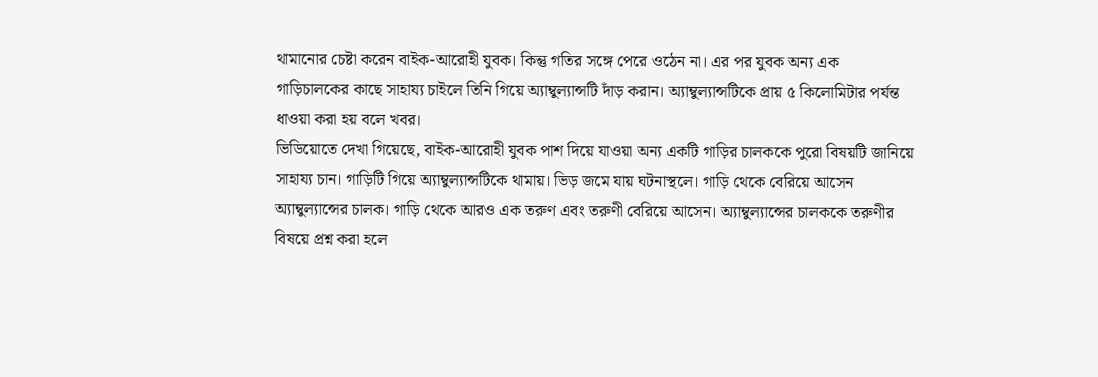থামানোর চেষ্টা করেন বাইক-আরোহী যুবক। কিন্তু গতির সঙ্গে পেরে ওঠেন না। এর পর যুবক অন্য এক গাড়িচালকের কাছে সাহায্য চাইলে তিনি গিয়ে অ্যাম্বুল্যান্সটি দাঁড় করান। অ্যাম্বুল্যান্সটিকে প্রায় ৫ কিলোমিটার পর্যন্ত ধাওয়া করা হয় বলে খবর।
ভিডিয়োতে দেখা গিয়েছে, বাইক-আরোহী যুবক পাশ দিয়ে যাওয়া অন্য একটি গাড়ির চালককে পুরো বিষয়টি জানিয়ে সাহায্য চান। গাড়িটি গিয়ে অ্যাম্বুল্যান্সটিকে থামায়। ভিড় জমে যায় ঘটনাস্থলে। গাড়ি থেকে বেরিয়ে আসেন অ্যাম্বুল্যান্সের চালক। গাড়ি থেকে আরও এক তরুণ এবং তরুণী বেরিয়ে আসেন। অ্যাম্বুল্যান্সের চালককে তরুণীর বিষয়ে প্রশ্ন করা হলে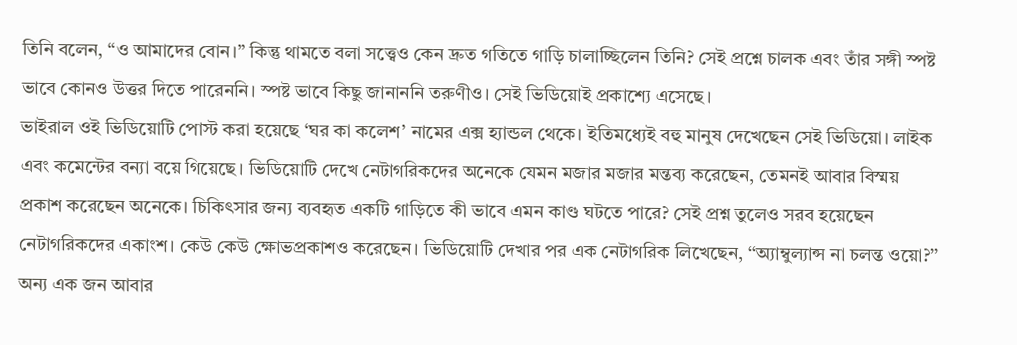তিনি বলেন, “ও আমাদের বোন।” কিন্তু থামতে বলা সত্ত্বেও কেন দ্রুত গতিতে গাড়ি চালাচ্ছিলেন তিনি? সেই প্রশ্নে চালক এবং তাঁর সঙ্গী স্পষ্ট ভাবে কোনও উত্তর দিতে পারেননি। স্পষ্ট ভাবে কিছু জানাননি তরুণীও। সেই ভিডিয়োই প্রকাশ্যে এসেছে।
ভাইরাল ওই ভিডিয়োটি পোস্ট করা হয়েছে ‘ঘর কা কলেশ’ নামের এক্স হ্যান্ডল থেকে। ইতিমধ্যেই বহু মানুষ দেখেছেন সেই ভিডিয়ো। লাইক এবং কমেন্টের বন্যা বয়ে গিয়েছে। ভিডিয়োটি দেখে নেটাগরিকদের অনেকে যেমন মজার মজার মন্তব্য করেছেন, তেমনই আবার বিস্ময় প্রকাশ করেছেন অনেকে। চিকিৎসার জন্য ব্যবহৃত একটি গাড়িতে কী ভাবে এমন কাণ্ড ঘটতে পারে? সেই প্রশ্ন তুলেও সরব হয়েছেন নেটাগরিকদের একাংশ। কেউ কেউ ক্ষোভপ্রকাশও করেছেন। ভিডিয়োটি দেখার পর এক নেটাগরিক লিখেছেন, ‘‘অ্যাম্বুল্যান্স না চলন্ত ওয়ো?’’ অন্য এক জন আবার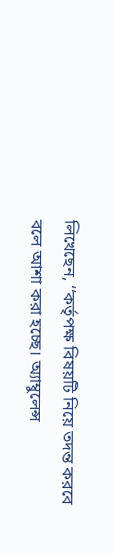লিখেছেন, ‘‘কর্তৃপক্ষ বিষয়টি নিয়ে তদন্ত করবে বলে আশা করা হচ্ছে। অ্যাম্বুলেন্স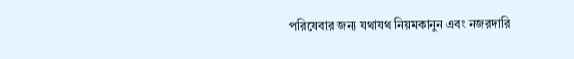পরিষেবার জন্য যথাযথ নিয়মকানুন এবং নজরদারি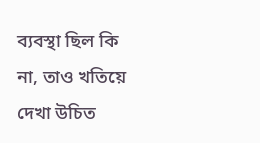ব্যবস্থা ছিল কি না, তাও খতিয়ে দেখা উচিত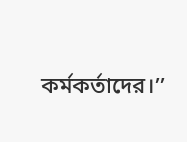কর্মকর্তাদের।’’